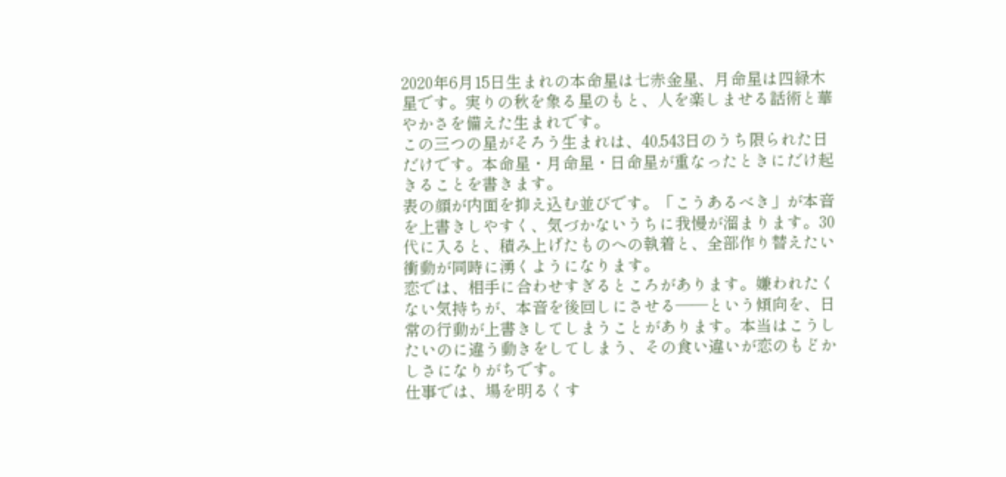2020年6月15日生まれの本命星は七赤金星、月命星は四緑木星です。実りの秋を象る星のもと、人を楽しませる話術と華やかさを備えた生まれです。
この三つの星がそろう生まれは、40,543日のうち限られた日だけです。本命星・月命星・日命星が重なったときにだけ起きることを書きます。
表の顔が内面を抑え込む並びです。「こうあるべき」が本音を上書きしやすく、気づかないうちに我慢が溜まります。30代に入ると、積み上げたものへの執着と、全部作り替えたい衝動が同時に湧くようになります。
恋では、相手に合わせすぎるところがあります。嫌われたくない気持ちが、本音を後回しにさせる——という傾向を、日常の行動が上書きしてしまうことがあります。本当はこうしたいのに違う動きをしてしまう、その食い違いが恋のもどかしさになりがちです。
仕事では、場を明るくす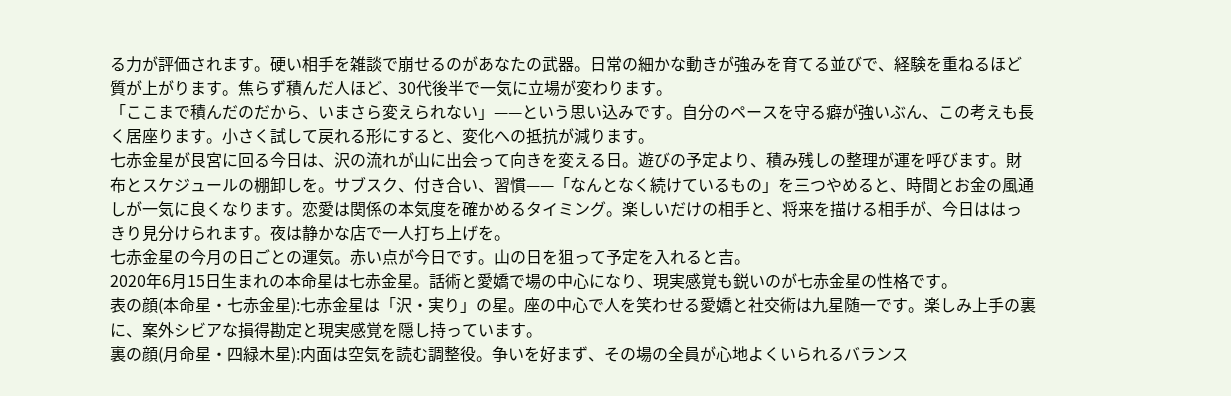る力が評価されます。硬い相手を雑談で崩せるのがあなたの武器。日常の細かな動きが強みを育てる並びで、経験を重ねるほど質が上がります。焦らず積んだ人ほど、30代後半で一気に立場が変わります。
「ここまで積んだのだから、いまさら変えられない」——という思い込みです。自分のペースを守る癖が強いぶん、この考えも長く居座ります。小さく試して戻れる形にすると、変化への抵抗が減ります。
七赤金星が艮宮に回る今日は、沢の流れが山に出会って向きを変える日。遊びの予定より、積み残しの整理が運を呼びます。財布とスケジュールの棚卸しを。サブスク、付き合い、習慣——「なんとなく続けているもの」を三つやめると、時間とお金の風通しが一気に良くなります。恋愛は関係の本気度を確かめるタイミング。楽しいだけの相手と、将来を描ける相手が、今日ははっきり見分けられます。夜は静かな店で一人打ち上げを。
七赤金星の今月の日ごとの運気。赤い点が今日です。山の日を狙って予定を入れると吉。
2020年6月15日生まれの本命星は七赤金星。話術と愛嬌で場の中心になり、現実感覚も鋭いのが七赤金星の性格です。
表の顔(本命星・七赤金星):七赤金星は「沢・実り」の星。座の中心で人を笑わせる愛嬌と社交術は九星随一です。楽しみ上手の裏に、案外シビアな損得勘定と現実感覚を隠し持っています。
裏の顔(月命星・四緑木星):内面は空気を読む調整役。争いを好まず、その場の全員が心地よくいられるバランス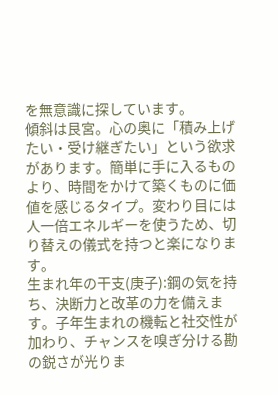を無意識に探しています。
傾斜は艮宮。心の奥に「積み上げたい・受け継ぎたい」という欲求があります。簡単に手に入るものより、時間をかけて築くものに価値を感じるタイプ。変わり目には人一倍エネルギーを使うため、切り替えの儀式を持つと楽になります。
生まれ年の干支(庚子):鋼の気を持ち、決断力と改革の力を備えます。子年生まれの機転と社交性が加わり、チャンスを嗅ぎ分ける勘の鋭さが光りま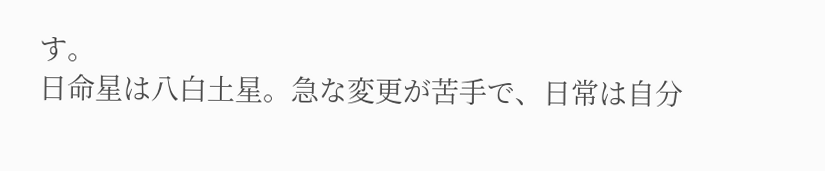す。
日命星は八白土星。急な変更が苦手で、日常は自分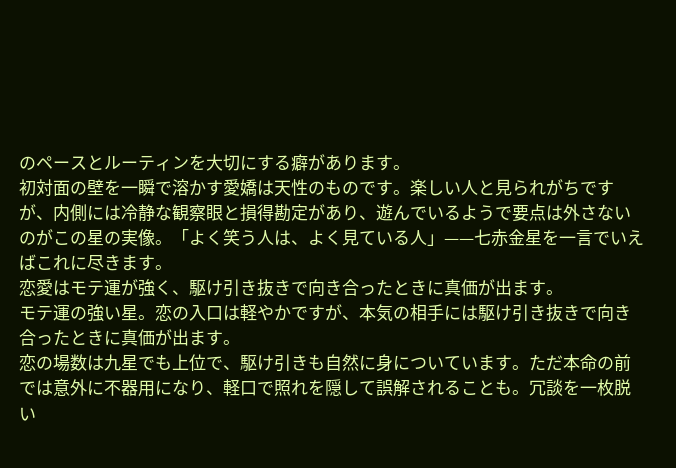のペースとルーティンを大切にする癖があります。
初対面の壁を一瞬で溶かす愛嬌は天性のものです。楽しい人と見られがちですが、内側には冷静な観察眼と損得勘定があり、遊んでいるようで要点は外さないのがこの星の実像。「よく笑う人は、よく見ている人」——七赤金星を一言でいえばこれに尽きます。
恋愛はモテ運が強く、駆け引き抜きで向き合ったときに真価が出ます。
モテ運の強い星。恋の入口は軽やかですが、本気の相手には駆け引き抜きで向き合ったときに真価が出ます。
恋の場数は九星でも上位で、駆け引きも自然に身についています。ただ本命の前では意外に不器用になり、軽口で照れを隠して誤解されることも。冗談を一枚脱い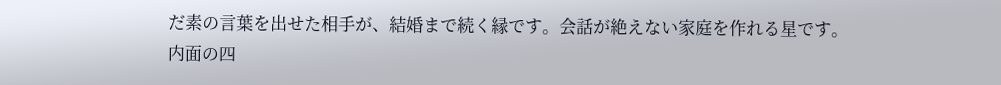だ素の言葉を出せた相手が、結婚まで続く縁です。会話が絶えない家庭を作れる星です。
内面の四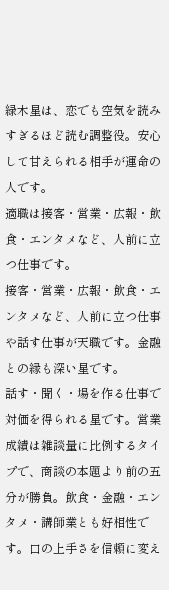緑木星は、恋でも空気を読みすぎるほど読む調整役。安心して甘えられる相手が運命の人です。
適職は接客・営業・広報・飲食・エンタメなど、人前に立つ仕事です。
接客・営業・広報・飲食・エンタメなど、人前に立つ仕事や話す仕事が天職です。金融との縁も深い星です。
話す・聞く・場を作る仕事で対価を得られる星です。営業成績は雑談量に比例するタイプで、商談の本題より前の五分が勝負。飲食・金融・エンタメ・講師業とも好相性です。口の上手さを信頼に変え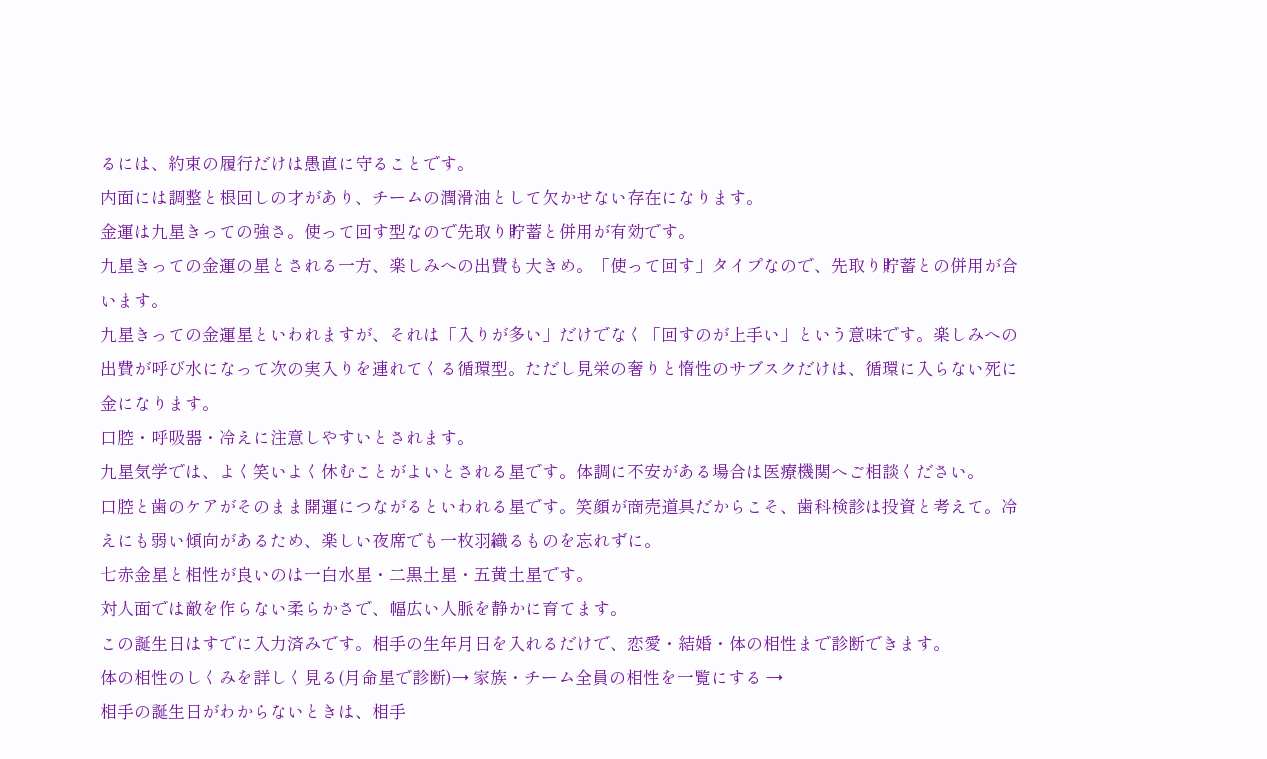るには、約束の履行だけは愚直に守ることです。
内面には調整と根回しの才があり、チームの潤滑油として欠かせない存在になります。
金運は九星きっての強さ。使って回す型なので先取り貯蓄と併用が有効です。
九星きっての金運の星とされる一方、楽しみへの出費も大きめ。「使って回す」タイプなので、先取り貯蓄との併用が合います。
九星きっての金運星といわれますが、それは「入りが多い」だけでなく「回すのが上手い」という意味です。楽しみへの出費が呼び水になって次の実入りを連れてくる循環型。ただし見栄の奢りと惰性のサブスクだけは、循環に入らない死に金になります。
口腔・呼吸器・冷えに注意しやすいとされます。
九星気学では、よく笑いよく休むことがよいとされる星です。体調に不安がある場合は医療機関へご相談ください。
口腔と歯のケアがそのまま開運につながるといわれる星です。笑顔が商売道具だからこそ、歯科検診は投資と考えて。冷えにも弱い傾向があるため、楽しい夜席でも一枚羽織るものを忘れずに。
七赤金星と相性が良いのは一白水星・二黒土星・五黄土星です。
対人面では敵を作らない柔らかさで、幅広い人脈を静かに育てます。
この誕生日はすでに入力済みです。相手の生年月日を入れるだけで、恋愛・結婚・体の相性まで診断できます。
体の相性のしくみを詳しく見る(月命星で診断)→ 家族・チーム全員の相性を一覧にする →
相手の誕生日がわからないときは、相手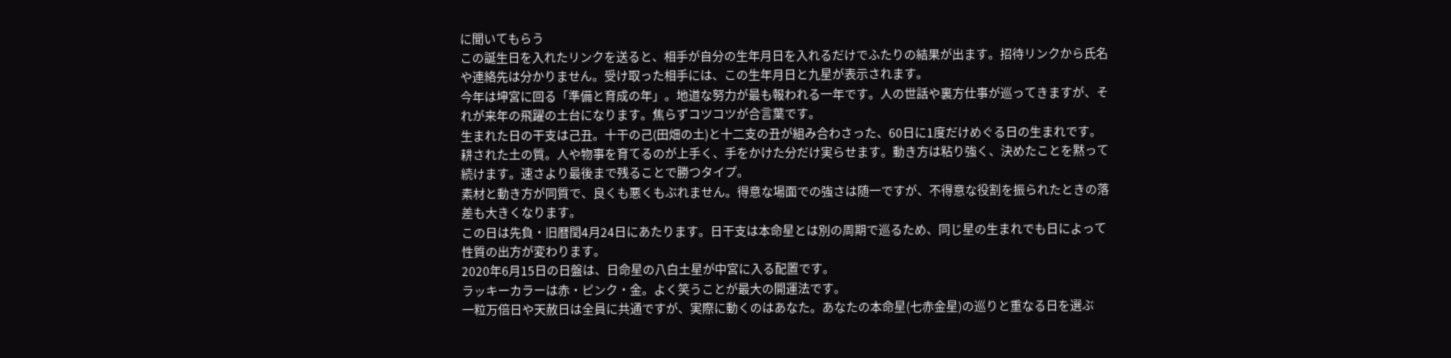に聞いてもらう
この誕生日を入れたリンクを送ると、相手が自分の生年月日を入れるだけでふたりの結果が出ます。招待リンクから氏名や連絡先は分かりません。受け取った相手には、この生年月日と九星が表示されます。
今年は坤宮に回る「準備と育成の年」。地道な努力が最も報われる一年です。人の世話や裏方仕事が巡ってきますが、それが来年の飛躍の土台になります。焦らずコツコツが合言葉です。
生まれた日の干支は己丑。十干の己(田畑の土)と十二支の丑が組み合わさった、60日に1度だけめぐる日の生まれです。
耕された土の質。人や物事を育てるのが上手く、手をかけた分だけ実らせます。動き方は粘り強く、決めたことを黙って続けます。速さより最後まで残ることで勝つタイプ。
素材と動き方が同質で、良くも悪くもぶれません。得意な場面での強さは随一ですが、不得意な役割を振られたときの落差も大きくなります。
この日は先負・旧暦閏4月24日にあたります。日干支は本命星とは別の周期で巡るため、同じ星の生まれでも日によって性質の出方が変わります。
2020年6月15日の日盤は、日命星の八白土星が中宮に入る配置です。
ラッキーカラーは赤・ピンク・金。よく笑うことが最大の開運法です。
一粒万倍日や天赦日は全員に共通ですが、実際に動くのはあなた。あなたの本命星(七赤金星)の巡りと重なる日を選ぶ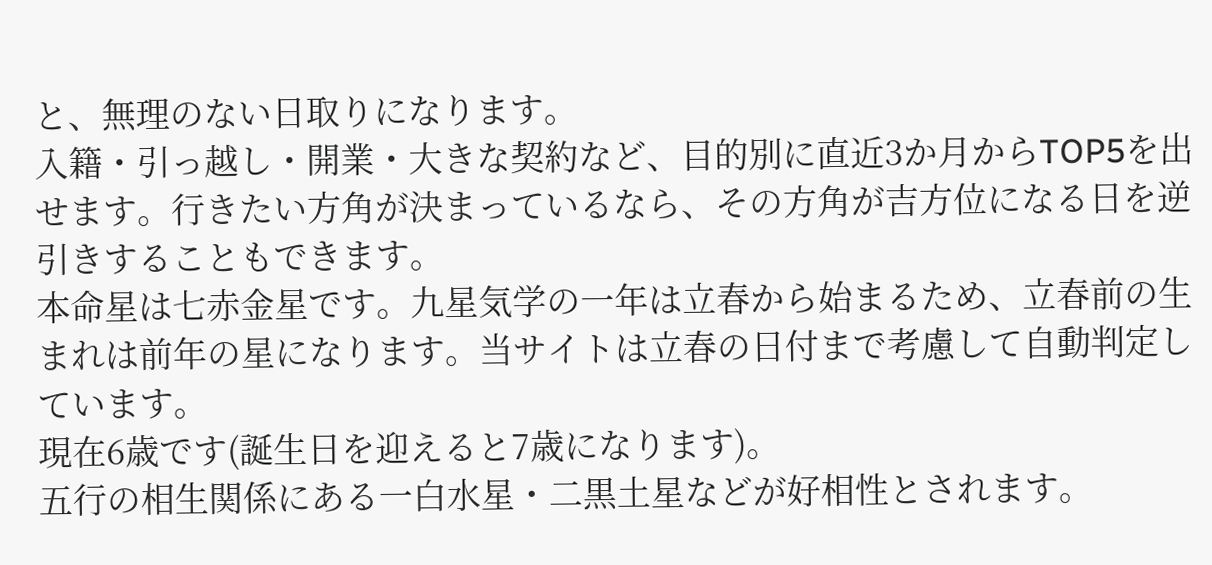と、無理のない日取りになります。
入籍・引っ越し・開業・大きな契約など、目的別に直近3か月からTOP5を出せます。行きたい方角が決まっているなら、その方角が吉方位になる日を逆引きすることもできます。
本命星は七赤金星です。九星気学の一年は立春から始まるため、立春前の生まれは前年の星になります。当サイトは立春の日付まで考慮して自動判定しています。
現在6歳です(誕生日を迎えると7歳になります)。
五行の相生関係にある一白水星・二黒土星などが好相性とされます。